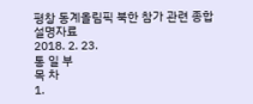평창 동계올림픽 북한 참가 관련 종합 설명자료
2018. 2. 23.
통 일 부
목 차
1.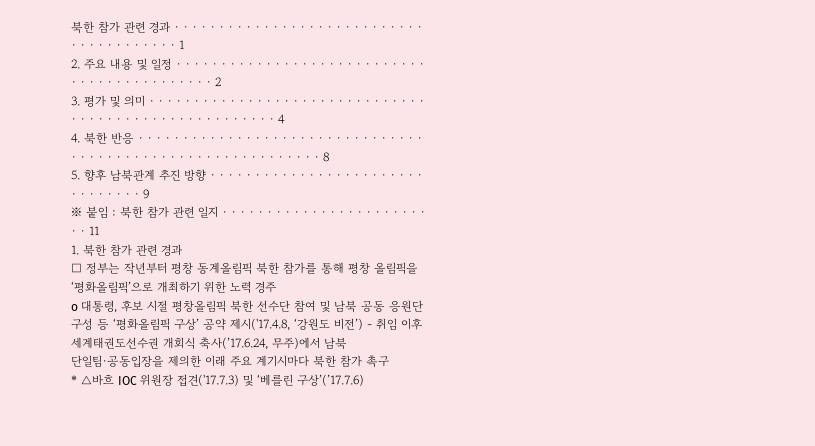북한 참가 관련 경과 · · · · · · · · · · · · · · · · · · · · · · · · · · · · · · · · · · · · · · · · 1
2. 주요 내용 및 일정 · · · · · · · · · · · · · · · · · · · · · · · · · · · · · · · · · · · · · · · · · · · · 2
3. 평가 및 의미 · · · · · · · · · · · · · · · · · · · · · · · · · · · · · · · · · · · · · · · · · · · · · · · · · · · · · · 4
4. 북한 반응 · · · · · · · · · · · · · · · · · · · · · · · · · · · · · · · · · · · · · · · · · · · · · · · · · · · · · · · · · · · · 8
5. 향후 남북관계 추진 방향 · · · · · · · · · · · · · · · · · · · · · · · · · · · · · · · · 9
※ 붙임 : 북한 참가 관련 일지 · · · · · · · · · · · · · · · · · · · · · · · · · 11
1. 북한 참가 관련 경과
□ 정부는 작년부터 평창 동계올림픽 북한 참가를 통해 평창 올림픽을 ‘평화올림픽’으로 개최하기 위한 노력 경주
o 대통령, 후보 시절 평창올림픽 북한 선수단 참여 및 남북 공동 응원단 구성 등 ‘평화올림픽 구상’ 공약 제시('17.4.8, ‘강원도 비전’) - 취임 이후 세계태권도선수권 개회식 축사(’17.6.24, 무주)에서 남북
단일팀·공동입장을 제의한 이래 주요 계기시마다 북한 참가 촉구
* △바흐 IOC 위원장 접견('17.7.3) 및 ‘베를린 구상’(’17.7.6)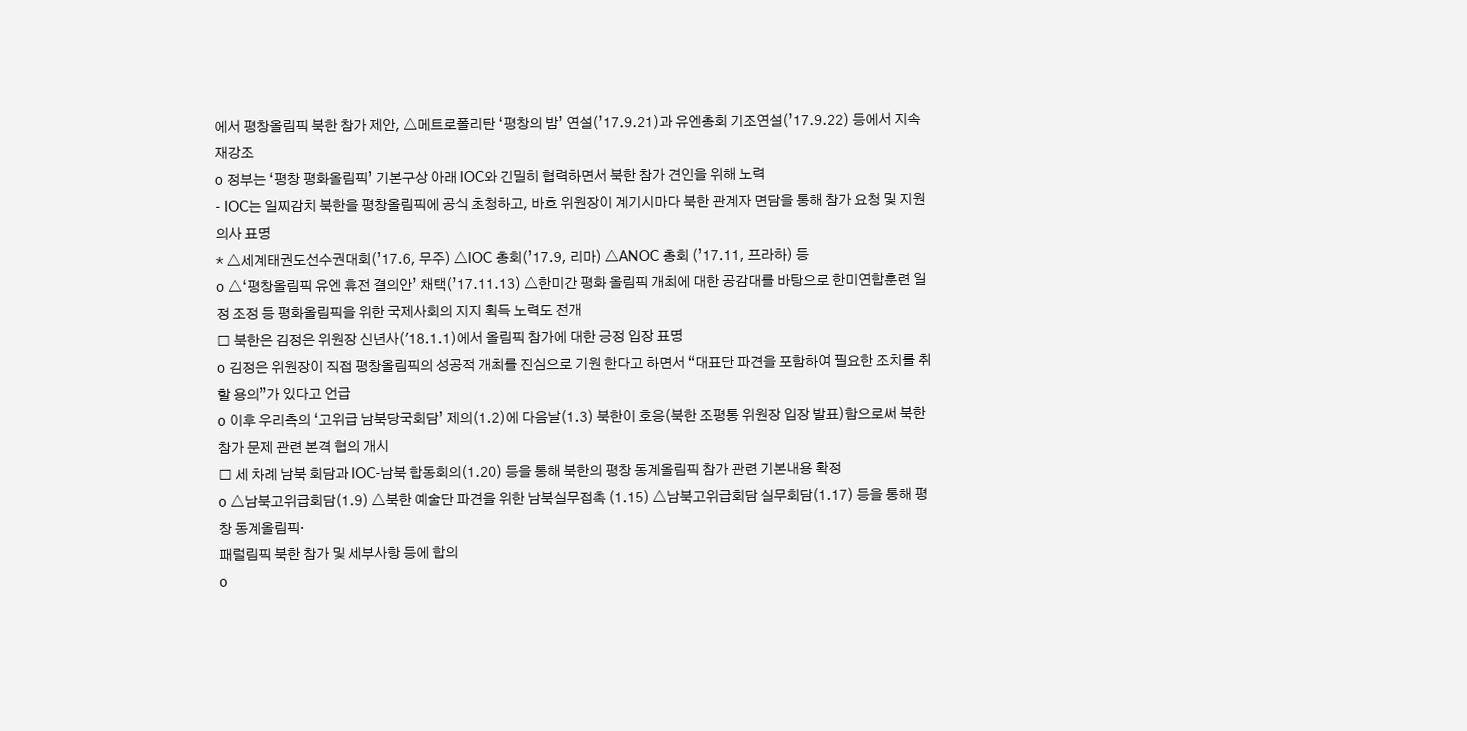에서 평창올림픽 북한 참가 제안, △메트로폴리탄 ‘평창의 밤’ 연설(’17.9.21)과 유엔총회 기조연설(’17.9.22) 등에서 지속 재강조
o 정부는 ‘평창 평화올림픽’ 기본구상 아래 IOC와 긴밀히 협력하면서 북한 참가 견인을 위해 노력
- IOC는 일찌감치 북한을 평창올림픽에 공식 초청하고, 바흐 위원장이 계기시마다 북한 관계자 면담을 통해 참가 요청 및 지원의사 표명
* △세계태권도선수권대회(’17.6, 무주) △IOC 총회(’17.9, 리마) △ANOC 총회 (’17.11, 프라하) 등
o △‘평창올림픽 유엔 휴전 결의안’ 채택(’17.11.13) △한미간 평화 올림픽 개최에 대한 공감대를 바탕으로 한미연합훈련 일정 조정 등 평화올림픽을 위한 국제사회의 지지 획득 노력도 전개
□ 북한은 김정은 위원장 신년사('18.1.1)에서 올림픽 참가에 대한 긍정 입장 표명
o 김정은 위원장이 직접 평창올림픽의 성공적 개최를 진심으로 기원 한다고 하면서 “대표단 파견을 포함하여 필요한 조치를 취할 용의”가 있다고 언급
o 이후 우리측의 ‘고위급 남북당국회담’ 제의(1.2)에 다음날(1.3) 북한이 호응(북한 조평통 위원장 입장 발표)함으로써 북한 참가 문제 관련 본격 협의 개시
□ 세 차례 남북 회담과 IOC-남북 합동회의(1.20) 등을 통해 북한의 평창 동계올림픽 참가 관련 기본내용 확정
o △남북고위급회담(1.9) △북한 예술단 파견을 위한 남북실무접촉 (1.15) △남북고위급회담 실무회담(1.17) 등을 통해 평창 동계올림픽·
패럴림픽 북한 참가 및 세부사항 등에 합의
o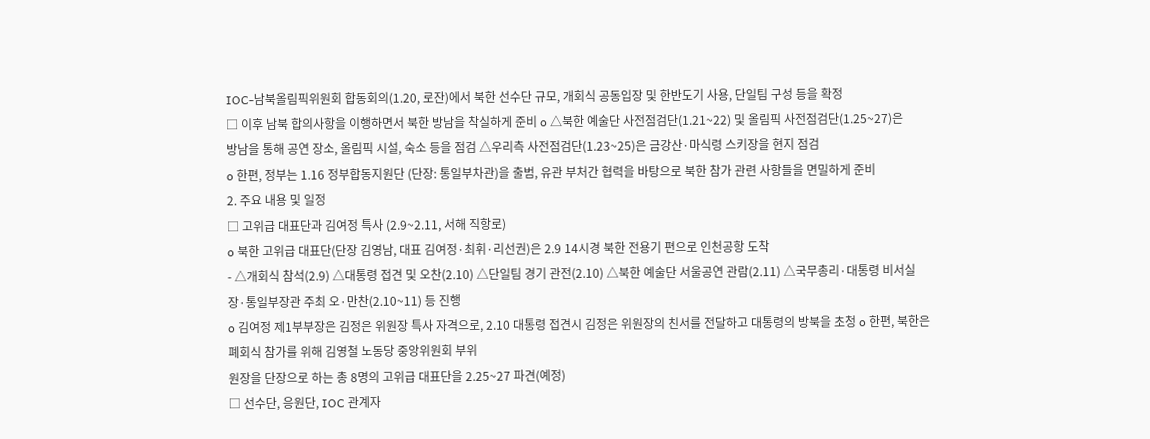IOC-남북올림픽위원회 합동회의(1.20, 로잔)에서 북한 선수단 규모, 개회식 공동입장 및 한반도기 사용, 단일팀 구성 등을 확정
□ 이후 남북 합의사항을 이행하면서 북한 방남을 착실하게 준비 o △북한 예술단 사전점검단(1.21~22) 및 올림픽 사전점검단(1.25~27)은
방남을 통해 공연 장소, 올림픽 시설, 숙소 등을 점검 △우리측 사전점검단(1.23~25)은 금강산·마식령 스키장을 현지 점검
o 한편, 정부는 1.16 정부합동지원단 (단장: 통일부차관)을 출범, 유관 부처간 협력을 바탕으로 북한 참가 관련 사항들을 면밀하게 준비
2. 주요 내용 및 일정
□ 고위급 대표단과 김여정 특사 (2.9~2.11, 서해 직항로)
o 북한 고위급 대표단(단장 김영남, 대표 김여정·최휘·리선권)은 2.9 14시경 북한 전용기 편으로 인천공항 도착
- △개회식 참석(2.9) △대통령 접견 및 오찬(2.10) △단일팀 경기 관전(2.10) △북한 예술단 서울공연 관람(2.11) △국무총리·대통령 비서실장·통일부장관 주최 오·만찬(2.10~11) 등 진행
o 김여정 제1부부장은 김정은 위원장 특사 자격으로, 2.10 대통령 접견시 김정은 위원장의 친서를 전달하고 대통령의 방북을 초청 o 한편, 북한은 폐회식 참가를 위해 김영철 노동당 중앙위원회 부위
원장을 단장으로 하는 총 8명의 고위급 대표단을 2.25~27 파견(예정)
□ 선수단, 응원단, IOC 관계자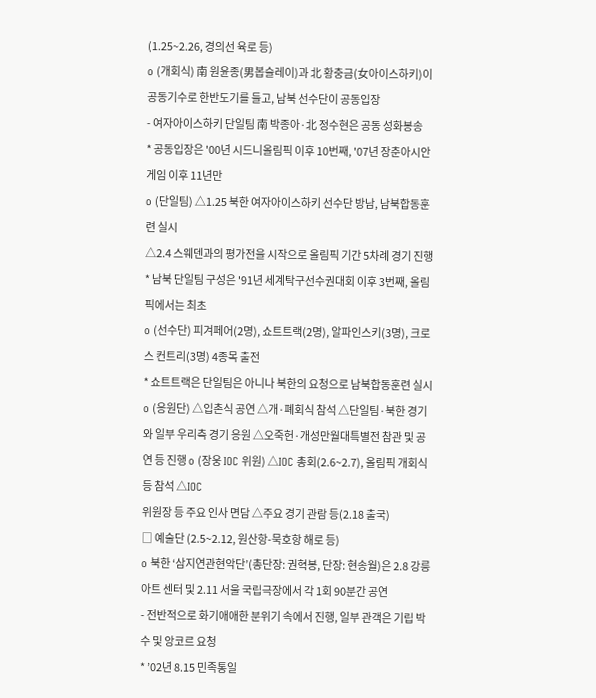(1.25~2.26, 경의선 육로 등)
o (개회식) 南 원윤종(男봅슬레이)과 北 황충금(女아이스하키)이 공동기수로 한반도기를 들고, 남북 선수단이 공동입장
- 여자아이스하키 단일팀 南 박종아·北 정수현은 공동 성화봉송
* 공동입장은 '00년 시드니올림픽 이후 10번째, '07년 장춘아시안게임 이후 11년만
o (단일팀) △1.25 북한 여자아이스하키 선수단 방남, 남북합동훈련 실시
△2.4 스웨덴과의 평가전을 시작으로 올림픽 기간 5차례 경기 진행
* 남북 단일팀 구성은 '91년 세계탁구선수권대회 이후 3번째, 올림픽에서는 최초
o (선수단) 피겨페어(2명), 쇼트트랙(2명), 알파인스키(3명), 크로스 컨트리(3명) 4종목 출전
* 쇼트트랙은 단일팀은 아니나 북한의 요청으로 남북합동훈련 실시
o (응원단) △입촌식 공연 △개·폐회식 참석 △단일팀·북한 경기와 일부 우리측 경기 응원 △오죽헌·개성만월대특별전 참관 및 공연 등 진행 o (장웅 IOC 위원) △IOC 총회(2.6~2.7), 올림픽 개회식 등 참석 △IOC
위원장 등 주요 인사 면담 △주요 경기 관람 등(2.18 출국)
□ 예술단 (2.5~2.12, 원산항-묵호항 해로 등)
o 북한 ‘삼지연관현악단’(총단장: 권혁봉, 단장: 현송월)은 2.8 강릉아트 센터 및 2.11 서울 국립극장에서 각 1회 90분간 공연
- 전반적으로 화기애애한 분위기 속에서 진행, 일부 관객은 기립 박수 및 앙코르 요청
* ’02년 8.15 민족통일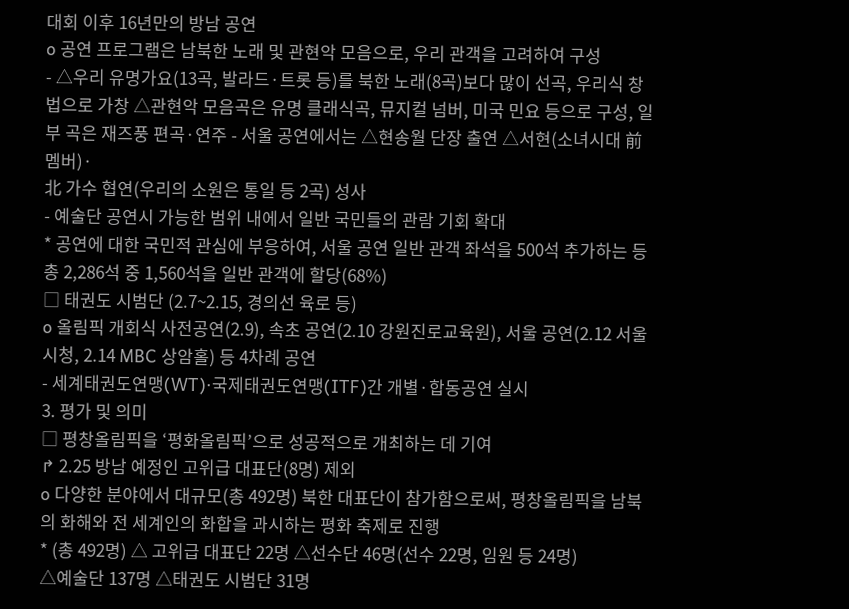대회 이후 16년만의 방남 공연
o 공연 프로그램은 남북한 노래 및 관현악 모음으로, 우리 관객을 고려하여 구성
- △우리 유명가요(13곡, 발라드·트롯 등)를 북한 노래(8곡)보다 많이 선곡, 우리식 창법으로 가창 △관현악 모음곡은 유명 클래식곡, 뮤지컬 넘버, 미국 민요 등으로 구성, 일부 곡은 재즈풍 편곡·연주 - 서울 공연에서는 △현송월 단장 출연 △서현(소녀시대 前 멤버)·
北 가수 협연(우리의 소원은 통일 등 2곡) 성사
- 예술단 공연시 가능한 범위 내에서 일반 국민들의 관람 기회 확대
* 공연에 대한 국민적 관심에 부응하여, 서울 공연 일반 관객 좌석을 500석 추가하는 등 총 2,286석 중 1,560석을 일반 관객에 할당(68%)
□ 태권도 시범단 (2.7~2.15, 경의선 육로 등)
o 올림픽 개회식 사전공연(2.9), 속초 공연(2.10 강원진로교육원), 서울 공연(2.12 서울시청, 2.14 MBC 상암홀) 등 4차례 공연
- 세계태권도연맹(WT)·국제태권도연맹(ITF)간 개별·합동공연 실시
3. 평가 및 의미
□ 평창올림픽을 ‘평화올림픽’으로 성공적으로 개최하는 데 기여
↱ 2.25 방남 예정인 고위급 대표단(8명) 제외
o 다양한 분야에서 대규모(총 492명) 북한 대표단이 참가함으로써, 평창올림픽을 남북의 화해와 전 세계인의 화합을 과시하는 평화 축제로 진행
* (총 492명) △ 고위급 대표단 22명 △선수단 46명(선수 22명, 임원 등 24명)
△예술단 137명 △태권도 시범단 31명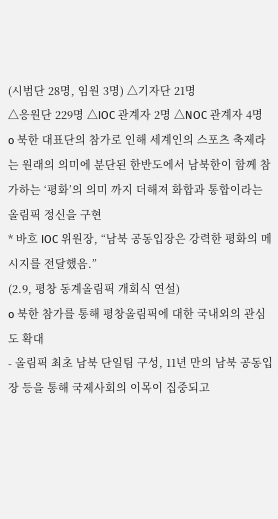(시범단 28명, 임원 3명) △기자단 21명
△응원단 229명 △IOC 관계자 2명 △NOC 관계자 4명
o 북한 대표단의 참가로 인해 세계인의 스포츠 축제라는 원래의 의미에 분단된 한반도에서 남북한이 함께 참가하는 ‘평화’의 의미 까지 더해져 화합과 통합이라는 올림픽 정신을 구현
* 바흐 IOC 위원장, “남북 공동입장은 강력한 평화의 메시지를 전달했음.”
(2.9, 평창 동계올림픽 개회식 연설)
o 북한 참가를 통해 평창올림픽에 대한 국내외의 관심도 확대
- 올림픽 최초 남북 단일팀 구성, 11년 만의 남북 공동입장 등을 통해 국제사회의 이목이 집중되고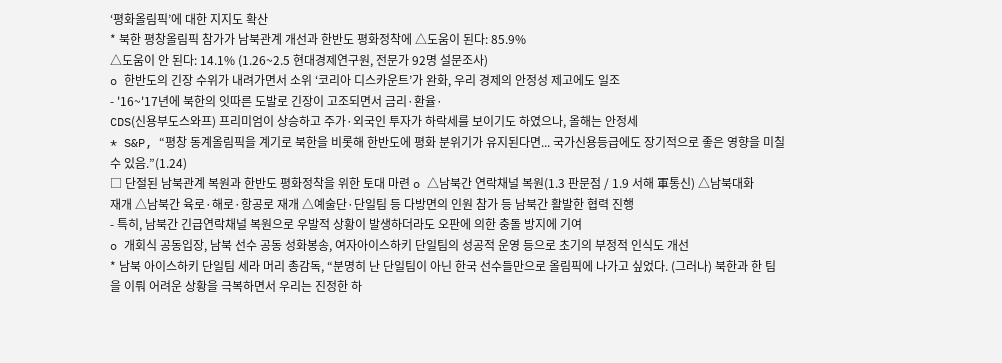‘평화올림픽’에 대한 지지도 확산
* 북한 평창올림픽 참가가 남북관계 개선과 한반도 평화정착에 △도움이 된다: 85.9%
△도움이 안 된다: 14.1% (1.26~2.5 현대경제연구원, 전문가 92명 설문조사)
o 한반도의 긴장 수위가 내려가면서 소위 ‘코리아 디스카운트’가 완화, 우리 경제의 안정성 제고에도 일조
- '16~'17년에 북한의 잇따른 도발로 긴장이 고조되면서 금리·환율·
CDS(신용부도스와프) 프리미엄이 상승하고 주가·외국인 투자가 하락세를 보이기도 하였으나, 올해는 안정세
* S&P, “평창 동계올림픽을 계기로 북한을 비롯해 한반도에 평화 분위기가 유지된다면... 국가신용등급에도 장기적으로 좋은 영향을 미칠 수 있음.”(1.24)
□ 단절된 남북관계 복원과 한반도 평화정착을 위한 토대 마련 o △남북간 연락채널 복원(1.3 판문점 / 1.9 서해 軍통신) △남북대화
재개 △남북간 육로·해로·항공로 재개 △예술단·단일팀 등 다방면의 인원 참가 등 남북간 활발한 협력 진행
- 특히, 남북간 긴급연락채널 복원으로 우발적 상황이 발생하더라도 오판에 의한 충돌 방지에 기여
o 개회식 공동입장, 남북 선수 공동 성화봉송, 여자아이스하키 단일팀의 성공적 운영 등으로 초기의 부정적 인식도 개선
* 남북 아이스하키 단일팀 세라 머리 총감독, “분명히 난 단일팀이 아닌 한국 선수들만으로 올림픽에 나가고 싶었다. (그러나) 북한과 한 팀을 이뤄 어려운 상황을 극복하면서 우리는 진정한 하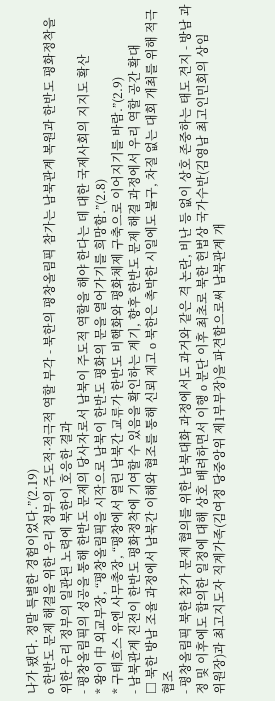나가 됐다. 정말 특별한 경험이었다.”(2.19)
o 한반도 문제 해결을 위한 우리 정부의 주도적·적극적 역할 부각 - 북한의 평창올림픽 참가는 남북관계 복원과 한반도 평화정착을
위한 우리 정부의 일관된 노력에 북한이 호응한 결과
- 평창올림픽의 성공을 통해 한반도 문제의 당사자로서 남북이 주도적 역할을 해야 한다는 데 대한 국제사회의 지지도 확산
* 왕이 中 외교부장, “평창올림픽을 시작으로 남북이 한반도 평화의 문을 열어가기를 희망함.”(2.8)
* 구테흐스 유엔 사무총장, “평창에서 열린 남북간 교류가 한반도 비핵화와 평화체제 구축으로 이어지기를 바람.”(2.9)
- 남북관계 진전이 한반도 평화정착에 기여할 수 있음을 확인하는 계기, 향후 한반도 문제 해결 과정에서 우리 역할 공간 확대
□ 북한 방남 조율 과정에서 남북간 이해와 협조를 통해 신뢰 제고 o 북한은 촉박한 시일에도 불구, 차질 없는 대회 개최를 위해 적극 협조
- 평창올림픽 북한 참가 문제 협의를 위한 남북대화 과정에서도 과거와 같은 격 논란, 비난 등 없이 상호 존중하는 태도 견지 - 방남 과정 및 이후에도 합의한 일정에 대해 상호 배려하면서 이행 o 분단 이후 최초로 북한 헌법상 국가수반(김영남 최고인민회의 상임
위원장)과 최고지도자 직계가족(김여정 당중앙위 제1부부장)을 파견함으로써 남북관계 개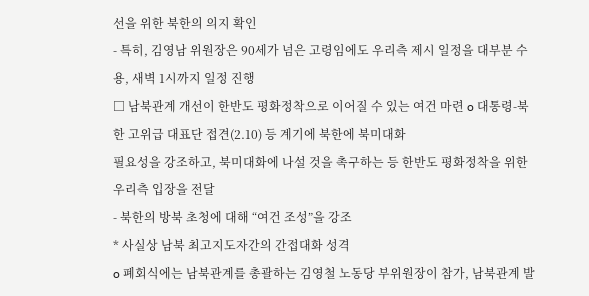선을 위한 북한의 의지 확인
- 특히, 김영남 위원장은 90세가 넘은 고령임에도 우리측 제시 일정을 대부분 수용, 새벽 1시까지 일정 진행
□ 남북관계 개선이 한반도 평화정착으로 이어질 수 있는 여건 마련 o 대통령-북한 고위급 대표단 접견(2.10) 등 계기에 북한에 북미대화
필요성을 강조하고, 북미대화에 나설 것을 촉구하는 등 한반도 평화정착을 위한 우리측 입장을 전달
- 북한의 방북 초청에 대해 “여건 조성”을 강조
* 사실상 남북 최고지도자간의 간접대화 성격
o 폐회식에는 남북관계를 총괄하는 김영철 노동당 부위원장이 참가, 남북관계 발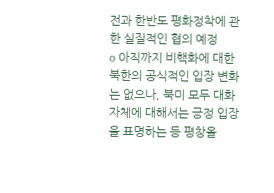전과 한반도 평화정착에 관한 실질적인 협의 예정
o 아직까지 비핵화에 대한 북한의 공식적인 입장 변화는 없으나, 북미 모두 대화 자체에 대해서는 긍정 입장을 표명하는 등 평창올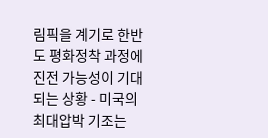림픽을 계기로 한반도 평화정착 과정에 진전 가능성이 기대되는 상황 - 미국의 최대압박 기조는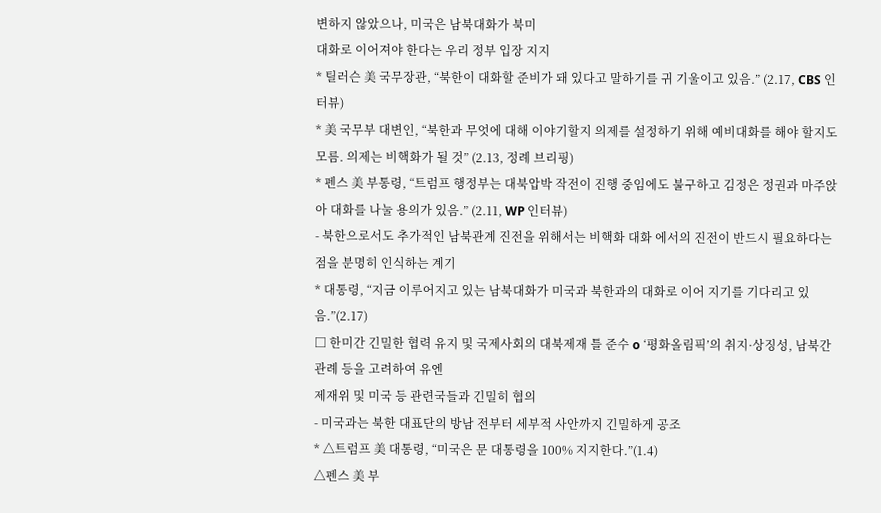변하지 않았으나, 미국은 남북대화가 북미
대화로 이어져야 한다는 우리 정부 입장 지지
* 틸러슨 美 국무장관, “북한이 대화할 준비가 돼 있다고 말하기를 귀 기울이고 있음.” (2.17, CBS 인터뷰)
* 美 국무부 대변인, “북한과 무엇에 대해 이야기할지 의제를 설정하기 위해 예비대화를 해야 할지도 모름. 의제는 비핵화가 될 것” (2.13, 정례 브리핑)
* 펜스 美 부통령, “트럼프 행정부는 대북압박 작전이 진행 중임에도 불구하고 김정은 정권과 마주앉아 대화를 나눌 용의가 있음.” (2.11, WP 인터뷰)
- 북한으로서도 추가적인 남북관계 진전을 위해서는 비핵화 대화 에서의 진전이 반드시 필요하다는 점을 분명히 인식하는 계기
* 대통령, “지금 이루어지고 있는 남북대화가 미국과 북한과의 대화로 이어 지기를 기다리고 있음.”(2.17)
□ 한미간 긴밀한 협력 유지 및 국제사회의 대북제재 틀 준수 o ‘평화올림픽’의 취지·상징성, 남북간 관례 등을 고려하여 유엔
제재위 및 미국 등 관련국들과 긴밀히 협의
- 미국과는 북한 대표단의 방남 전부터 세부적 사안까지 긴밀하게 공조
* △트럼프 美 대통령, “미국은 문 대통령을 100% 지지한다.”(1.4)
△펜스 美 부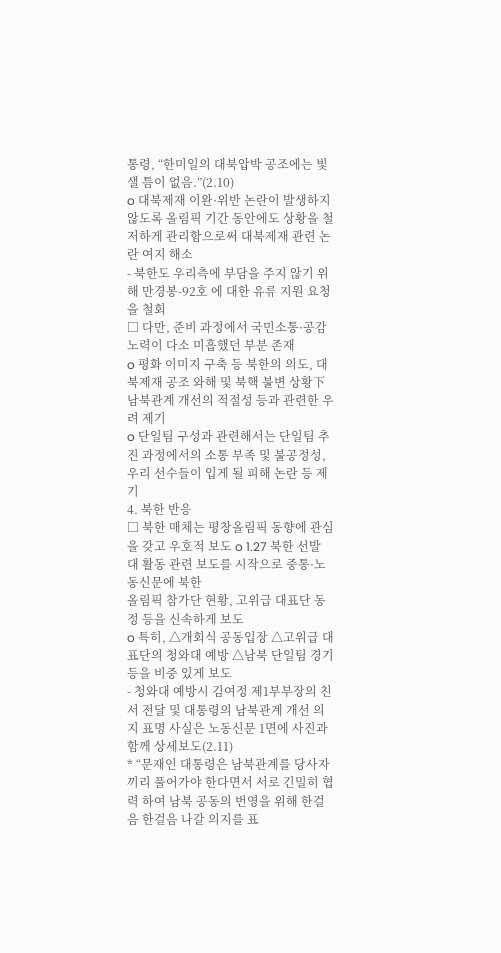통령, “한미일의 대북압박 공조에는 빛 샐 틈이 없음.”(2.10)
o 대북제재 이완·위반 논란이 발생하지 않도록 올림픽 기간 동안에도 상황을 철저하게 관리함으로써 대북제재 관련 논란 여지 해소
- 북한도 우리측에 부담을 주지 않기 위해 만경봉-92호 에 대한 유류 지원 요청을 철회
□ 다만, 준비 과정에서 국민소통·공감 노력이 다소 미흡했던 부분 존재
o 평화 이미지 구축 등 북한의 의도, 대북제재 공조 와해 및 북핵 불변 상황下 남북관계 개선의 적절성 등과 관련한 우려 제기
o 단일팀 구성과 관련해서는 단일팀 추진 과정에서의 소통 부족 및 불공정성, 우리 선수들이 입게 될 피해 논란 등 제기
4. 북한 반응
□ 북한 매체는 평창올림픽 동향에 관심을 갖고 우호적 보도 o 1.27 북한 선발대 활동 관련 보도를 시작으로 중통·노동신문에 북한
올림픽 참가단 현황, 고위급 대표단 동정 등을 신속하게 보도
o 특히, △개회식 공동입장 △고위급 대표단의 청와대 예방 △남북 단일팀 경기 등을 비중 있게 보도
- 청와대 예방시 김여정 제1부부장의 친서 전달 및 대통령의 남북관계 개선 의지 표명 사실은 노동신문 1면에 사진과 함께 상세보도(2.11)
* “문재인 대통령은 남북관계를 당사자끼리 풀어가야 한다면서 서로 긴밀히 협력 하여 남북 공동의 번영을 위해 한걸음 한걸음 나갈 의지를 표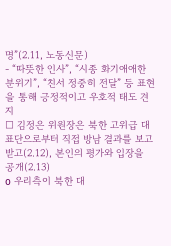명”(2.11, 노동신문)
- “따뜻한 인사”, “시종 화기애애한 분위기”, “친서 정중히 전달” 등 표현을 통해 긍정적이고 우호적 태도 견지
□ 김정은 위원장은 북한 고위급 대표단으로부터 직접 방남 결과를 보고받고(2.12), 본인의 평가와 입장을 공개(2.13)
o 우리측이 북한 대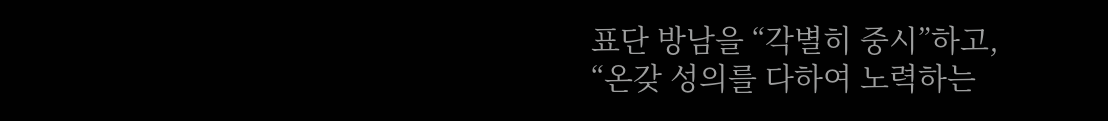표단 방남을 “각별히 중시”하고, “온갖 성의를 다하여 노력하는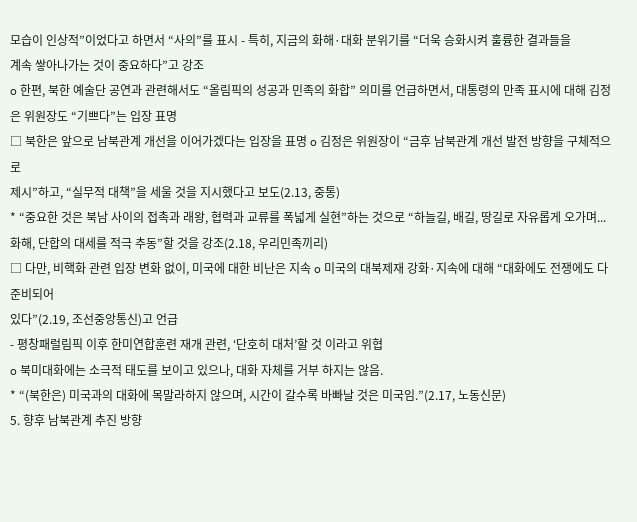모습이 인상적”이었다고 하면서 “사의”를 표시 - 특히, 지금의 화해·대화 분위기를 “더욱 승화시켜 훌륭한 결과들을
계속 쌓아나가는 것이 중요하다”고 강조
o 한편, 북한 예술단 공연과 관련해서도 “올림픽의 성공과 민족의 화합” 의미를 언급하면서, 대통령의 만족 표시에 대해 김정은 위원장도 “기쁘다”는 입장 표명
□ 북한은 앞으로 남북관계 개선을 이어가겠다는 입장을 표명 o 김정은 위원장이 “금후 남북관계 개선 발전 방향을 구체적으로
제시”하고, “실무적 대책”을 세울 것을 지시했다고 보도(2.13, 중통)
* “중요한 것은 북남 사이의 접촉과 래왕, 협력과 교류를 폭넓게 실현”하는 것으로 “하늘길, 배길, 땅길로 자유롭게 오가며... 화해, 단합의 대세를 적극 추동”할 것을 강조(2.18, 우리민족끼리)
□ 다만, 비핵화 관련 입장 변화 없이, 미국에 대한 비난은 지속 o 미국의 대북제재 강화·지속에 대해 “대화에도 전쟁에도 다 준비되어
있다”(2.19, 조선중앙통신)고 언급
- 평창패럴림픽 이후 한미연합훈련 재개 관련, ‘단호히 대처’할 것 이라고 위협
o 북미대화에는 소극적 태도를 보이고 있으나, 대화 자체를 거부 하지는 않음.
* “(북한은) 미국과의 대화에 목말라하지 않으며, 시간이 갈수록 바빠날 것은 미국임.”(2.17, 노동신문)
5. 향후 남북관계 추진 방향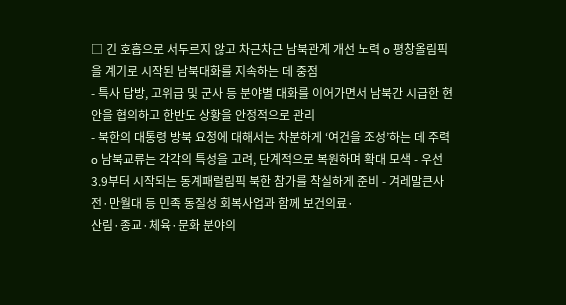□ 긴 호흡으로 서두르지 않고 차근차근 남북관계 개선 노력 o 평창올림픽을 계기로 시작된 남북대화를 지속하는 데 중점
- 특사 답방, 고위급 및 군사 등 분야별 대화를 이어가면서 남북간 시급한 현안을 협의하고 한반도 상황을 안정적으로 관리
- 북한의 대통령 방북 요청에 대해서는 차분하게 ‘여건을 조성’하는 데 주력
o 남북교류는 각각의 특성을 고려, 단계적으로 복원하며 확대 모색 - 우선 3.9부터 시작되는 동계패럴림픽 북한 참가를 착실하게 준비 - 겨레말큰사전·만월대 등 민족 동질성 회복사업과 함께 보건의료·
산림·종교·체육·문화 분야의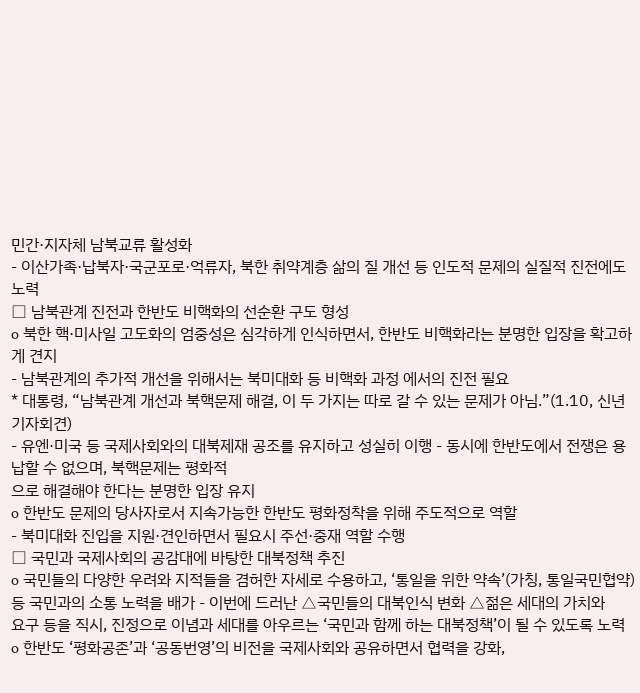민간·지자체 남북교류 활성화
- 이산가족·납북자·국군포로·억류자, 북한 취약계층 삶의 질 개선 등 인도적 문제의 실질적 진전에도 노력
□ 남북관계 진전과 한반도 비핵화의 선순환 구도 형성
o 북한 핵·미사일 고도화의 엄중성은 심각하게 인식하면서, 한반도 비핵화라는 분명한 입장을 확고하게 견지
- 남북관계의 추가적 개선을 위해서는 북미대화 등 비핵화 과정 에서의 진전 필요
* 대통령, “남북관계 개선과 북핵문제 해결, 이 두 가지는 따로 갈 수 있는 문제가 아님.”(1.10, 신년기자회견)
- 유엔·미국 등 국제사회와의 대북제재 공조를 유지하고 성실히 이행 - 동시에 한반도에서 전쟁은 용납할 수 없으며, 북핵문제는 평화적
으로 해결해야 한다는 분명한 입장 유지
o 한반도 문제의 당사자로서 지속가능한 한반도 평화정착을 위해 주도적으로 역할
- 북미대화 진입을 지원·견인하면서 필요시 주선·중재 역할 수행
□ 국민과 국제사회의 공감대에 바탕한 대북정책 추진
o 국민들의 다양한 우려와 지적들을 겸허한 자세로 수용하고, ‘통일을 위한 약속’(가칭, 통일국민협약) 등 국민과의 소통 노력을 배가 - 이번에 드러난 △국민들의 대북인식 변화 △젊은 세대의 가치와
요구 등을 직시, 진정으로 이념과 세대를 아우르는 ‘국민과 함께 하는 대북정책’이 될 수 있도록 노력
o 한반도 ‘평화공존’과 ‘공동번영’의 비전을 국제사회와 공유하면서 협력을 강화,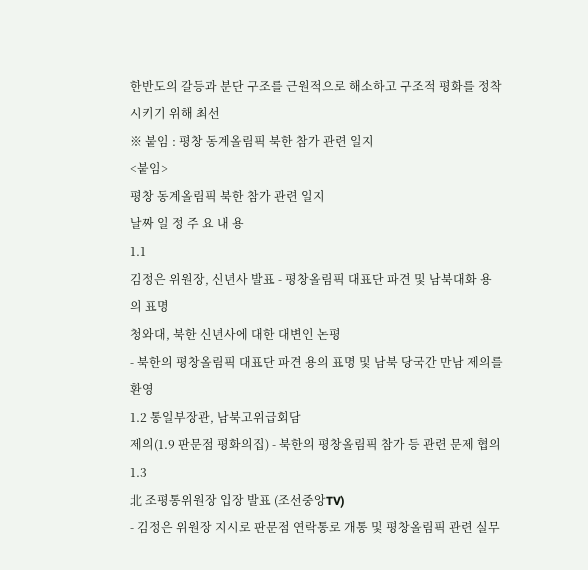한반도의 갈등과 분단 구조를 근원적으로 해소하고 구조적 평화를 정착시키기 위해 최선
※ 붙임 : 평창 동계올림픽 북한 참가 관련 일지
<붙임>
평창 동계올림픽 북한 참가 관련 일지
날짜 일 정 주 요 내 용
1.1
김정은 위원장, 신년사 발표 - 평창올림픽 대표단 파견 및 남북대화 용의 표명
청와대, 북한 신년사에 대한 대변인 논평
- 북한의 평창올림픽 대표단 파견 용의 표명 및 남북 당국간 만남 제의를 환영
1.2 통일부장관, 남북고위급회담
제의(1.9 판문점 평화의집) - 북한의 평창올림픽 참가 등 관련 문제 협의
1.3
北 조평통위원장 입장 발표 (조선중앙TV)
- 김정은 위원장 지시로 판문점 연락통로 개통 및 평창올림픽 관련 실무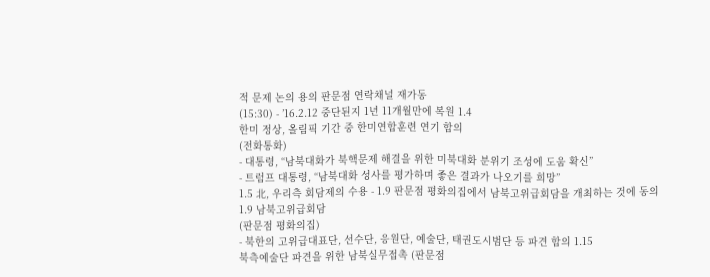적 문제 논의 용의 판문점 연락채널 재가동
(15:30) - ’16.2.12 중단된지 1년 11개월만에 복원 1.4
한미 정상, 올림픽 기간 중 한미연합훈련 연기 합의
(전화통화)
- 대통령, “남북대화가 북핵문제 해결을 위한 미북대화 분위기 조성에 도움 확신”
- 트럼프 대통령, “남북대화 성사를 평가하며 좋은 결과가 나오기를 희망”
1.5 北, 우리측 회담제의 수용 - 1.9 판문점 평화의집에서 남북고위급회담을 개최하는 것에 동의
1.9 남북고위급회담
(판문점 평화의집)
- 북한의 고위급대표단, 선수단, 응원단, 예술단, 태권도시범단 등 파견 합의 1.15
북측예술단 파견을 위한 남북실무접촉 (판문점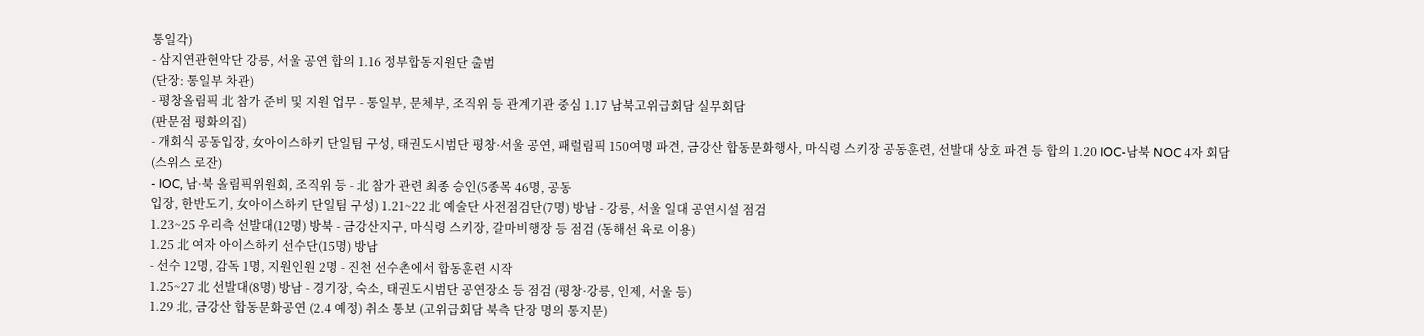통일각)
- 삼지연관현악단 강릉, 서울 공연 합의 1.16 정부합동지원단 출범
(단장: 통일부 차관)
- 평창올림픽 北 참가 준비 및 지원 업무 - 통일부, 문체부, 조직위 등 관계기관 중심 1.17 남북고위급회담 실무회담
(판문점 평화의집)
- 개회식 공동입장, 女아이스하키 단일팀 구성, 태권도시범단 평창·서울 공연, 패럴림픽 150여명 파견, 금강산 합동문화행사, 마식령 스키장 공동훈련, 선발대 상호 파견 등 합의 1.20 IOC-남북 NOC 4자 회담
(스위스 로잔)
- IOC, 남·북 올림픽위원회, 조직위 등 - 北 참가 관련 최종 승인(5종목 46명, 공동
입장, 한반도기, 女아이스하키 단일팀 구성) 1.21~22 北 예술단 사전점검단(7명) 방남 - 강릉, 서울 일대 공연시설 점검
1.23~25 우리측 선발대(12명) 방북 - 금강산지구, 마식령 스키장, 갈마비행장 등 점검 (동해선 육로 이용)
1.25 北 여자 아이스하키 선수단(15명) 방남
- 선수 12명, 감독 1명, 지원인원 2명 - 진천 선수촌에서 합동훈련 시작
1.25~27 北 선발대(8명) 방남 - 경기장, 숙소, 태권도시범단 공연장소 등 점검 (평창·강릉, 인제, 서울 등)
1.29 北, 금강산 합동문화공연 (2.4 예정) 취소 통보 (고위급회담 북측 단장 명의 통지문)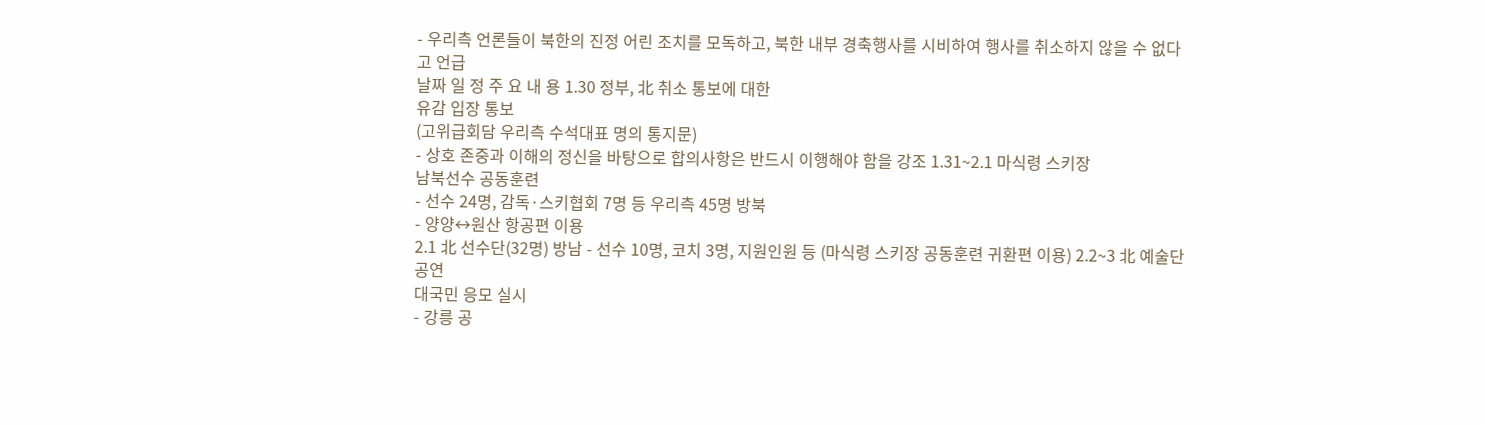- 우리측 언론들이 북한의 진정 어린 조치를 모독하고, 북한 내부 경축행사를 시비하여 행사를 취소하지 않을 수 없다고 언급
날짜 일 정 주 요 내 용 1.30 정부, 北 취소 통보에 대한
유감 입장 통보
(고위급회담 우리측 수석대표 명의 통지문)
- 상호 존중과 이해의 정신을 바탕으로 합의사항은 반드시 이행해야 함을 강조 1.31~2.1 마식령 스키장
남북선수 공동훈련
- 선수 24명, 감독·스키협회 7명 등 우리측 45명 방북
- 양양↔원산 항공편 이용
2.1 北 선수단(32명) 방남 - 선수 10명, 코치 3명, 지원인원 등 (마식령 스키장 공동훈련 귀환편 이용) 2.2~3 北 예술단 공연
대국민 응모 실시
- 강릉 공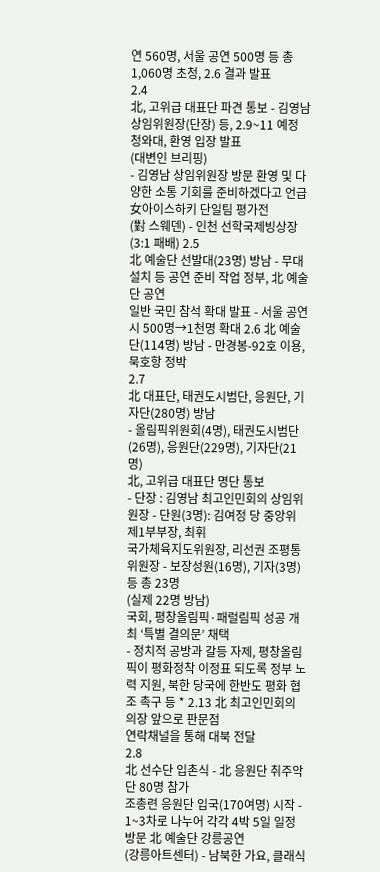연 560명, 서울 공연 500명 등 총 1,060명 초청, 2.6 결과 발표
2.4
北, 고위급 대표단 파견 통보 - 김영남 상임위원장(단장) 등, 2.9~11 예정 청와대, 환영 입장 발표
(대변인 브리핑)
- 김영남 상임위원장 방문 환영 및 다양한 소통 기회를 준비하겠다고 언급
女아이스하키 단일팀 평가전
(對 스웨덴) - 인천 선학국제빙상장(3:1 패배) 2.5
北 예술단 선발대(23명) 방남 - 무대 설치 등 공연 준비 작업 정부, 北 예술단 공연
일반 국민 참석 확대 발표 - 서울 공연시 500명→1천명 확대 2.6 北 예술단(114명) 방남 - 만경봉-92호 이용, 묵호항 정박
2.7
北 대표단, 태권도시범단, 응원단, 기자단(280명) 방남
- 올림픽위원회(4명), 태권도시범단(26명), 응원단(229명), 기자단(21명)
北, 고위급 대표단 명단 통보
- 단장 : 김영남 최고인민회의 상임위원장 - 단원(3명): 김여정 당 중앙위 제1부부장, 최휘
국가체육지도위원장, 리선권 조평통 위원장 - 보장성원(16명), 기자(3명) 등 총 23명
(실제 22명 방남)
국회, 평창올림픽·패럴림픽 성공 개최 ‘특별 결의문’ 채택
- 정치적 공방과 갈등 자제, 평창올림픽이 평화정착 이정표 되도록 정부 노력 지원, 북한 당국에 한반도 평화 협조 촉구 등 * 2.13 北 최고인민회의 의장 앞으로 판문점
연락채널을 통해 대북 전달
2.8
北 선수단 입촌식 - 北 응원단 취주악단 80명 참가
조총련 응원단 입국(170여명) 시작 - 1~3차로 나누어 각각 4박 5일 일정 방문 北 예술단 강릉공연
(강릉아트센터) - 남북한 가요, 클래식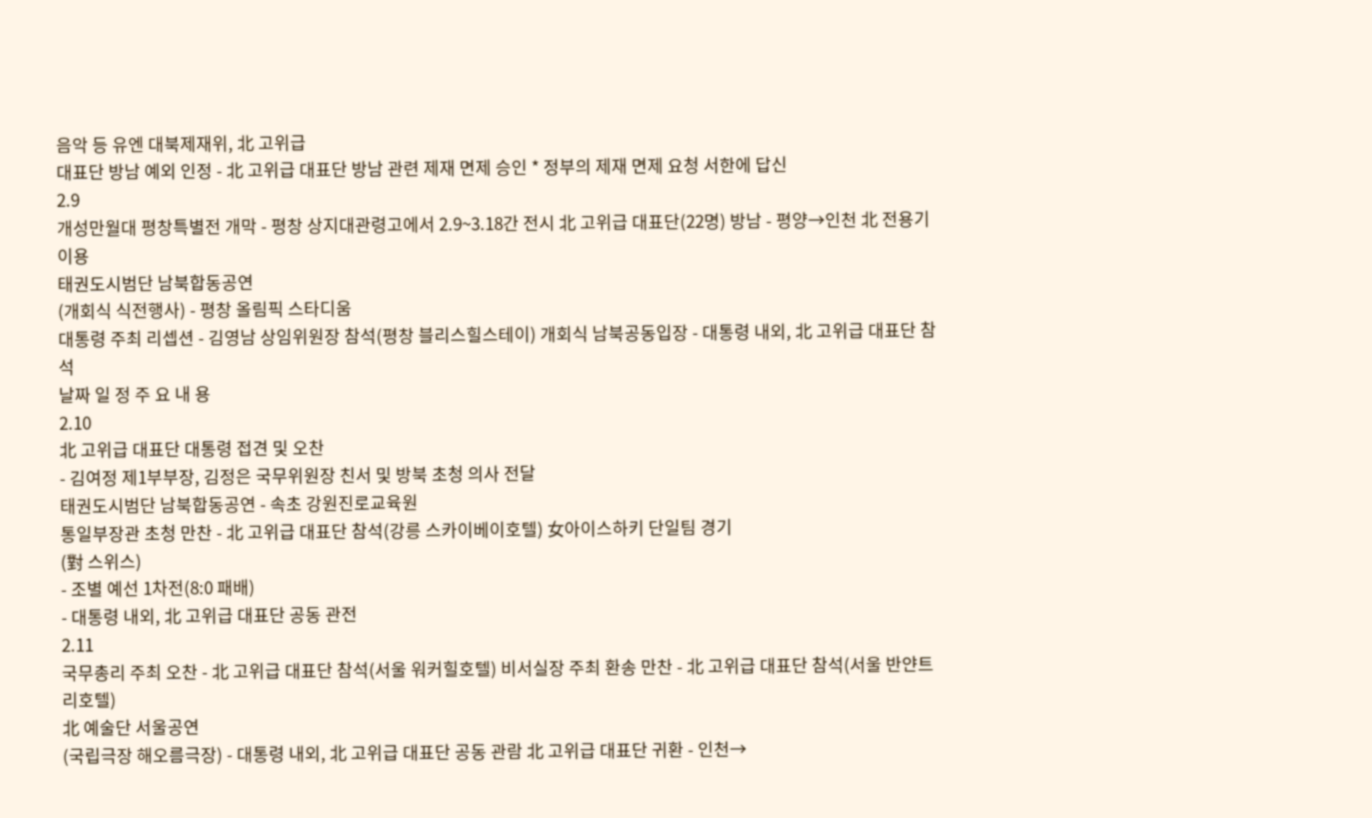음악 등 유엔 대북제재위, 北 고위급
대표단 방남 예외 인정 - 北 고위급 대표단 방남 관련 제재 면제 승인 * 정부의 제재 면제 요청 서한에 답신
2.9
개성만월대 평창특별전 개막 - 평창 상지대관령고에서 2.9~3.18간 전시 北 고위급 대표단(22명) 방남 - 평양→인천 北 전용기 이용
태권도시범단 남북합동공연
(개회식 식전행사) - 평창 올림픽 스타디움
대통령 주최 리셉션 - 김영남 상임위원장 참석(평창 블리스힐스테이) 개회식 남북공동입장 - 대통령 내외, 北 고위급 대표단 참석
날짜 일 정 주 요 내 용
2.10
北 고위급 대표단 대통령 접견 및 오찬
- 김여정 제1부부장, 김정은 국무위원장 친서 및 방북 초청 의사 전달
태권도시범단 남북합동공연 - 속초 강원진로교육원
통일부장관 초청 만찬 - 北 고위급 대표단 참석(강릉 스카이베이호텔) 女아이스하키 단일팀 경기
(對 스위스)
- 조별 예선 1차전(8:0 패배)
- 대통령 내외, 北 고위급 대표단 공동 관전
2.11
국무총리 주최 오찬 - 北 고위급 대표단 참석(서울 워커힐호텔) 비서실장 주최 환송 만찬 - 北 고위급 대표단 참석(서울 반얀트리호텔)
北 예술단 서울공연
(국립극장 해오름극장) - 대통령 내외, 北 고위급 대표단 공동 관람 北 고위급 대표단 귀환 - 인천→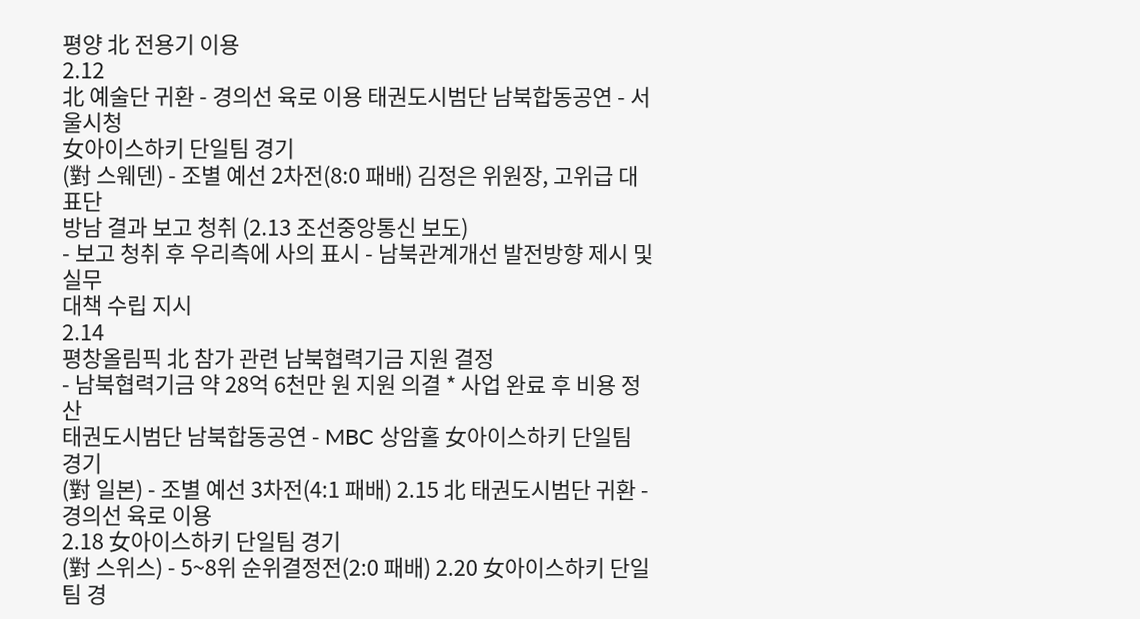평양 北 전용기 이용
2.12
北 예술단 귀환 - 경의선 육로 이용 태권도시범단 남북합동공연 - 서울시청
女아이스하키 단일팀 경기
(對 스웨덴) - 조별 예선 2차전(8:0 패배) 김정은 위원장, 고위급 대표단
방남 결과 보고 청취 (2.13 조선중앙통신 보도)
- 보고 청취 후 우리측에 사의 표시 - 남북관계개선 발전방향 제시 및 실무
대책 수립 지시
2.14
평창올림픽 北 참가 관련 남북협력기금 지원 결정
- 남북협력기금 약 28억 6천만 원 지원 의결 * 사업 완료 후 비용 정산
태권도시범단 남북합동공연 - MBC 상암홀 女아이스하키 단일팀 경기
(對 일본) - 조별 예선 3차전(4:1 패배) 2.15 北 태권도시범단 귀환 - 경의선 육로 이용
2.18 女아이스하키 단일팀 경기
(對 스위스) - 5~8위 순위결정전(2:0 패배) 2.20 女아이스하키 단일팀 경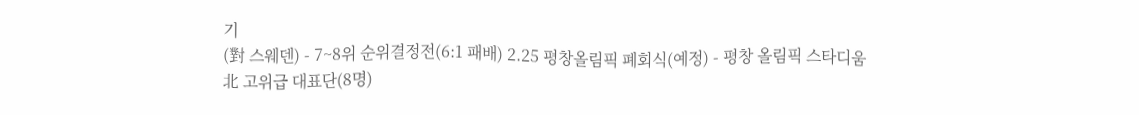기
(對 스웨덴) - 7~8위 순위결정전(6:1 패배) 2.25 평창올림픽 폐회식(예정) - 평창 올림픽 스타디움
北 고위급 대표단(8명)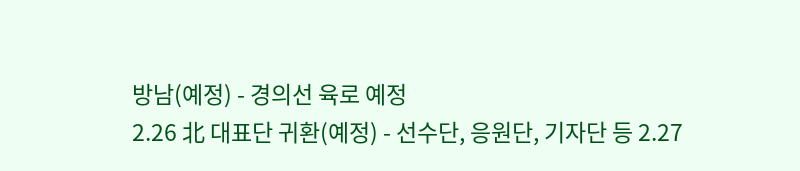방남(예정) - 경의선 육로 예정
2.26 北 대표단 귀환(예정) - 선수단, 응원단, 기자단 등 2.27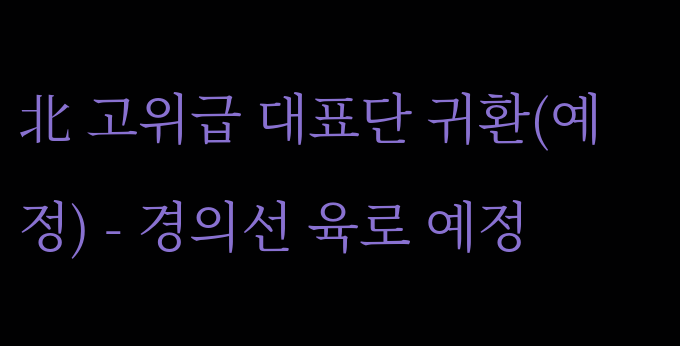北 고위급 대표단 귀환(예정) - 경의선 육로 예정